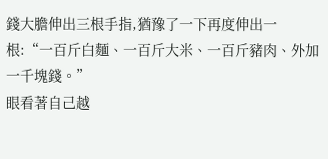錢大膽伸出三根手指,猶豫了一下再度伸出一根:“一百斤白麵、一百斤大米、一百斤豬肉、外加一千塊錢。”
眼看著自己越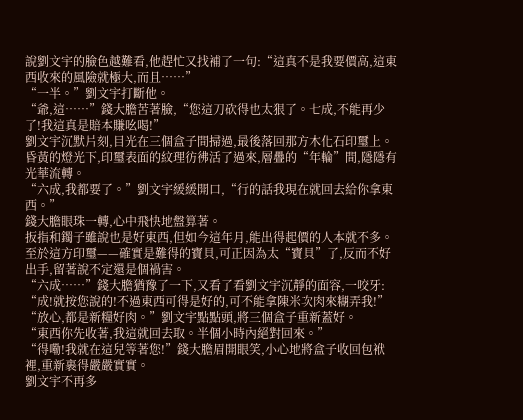說劉文宇的臉色越難看,他趕忙又找補了一句:“這真不是我要價高,這東西收來的風險就極大,而且……”
“一半。”劉文宇打斷他。
“爺,這……”錢大膽苦著臉,“您這刀砍得也太狠了。七成,不能再少了!我這真是賠本賺吆喝!”
劉文宇沉默片刻,目光在三個盒子間掃過,最後落回那方木化石印璽上。昏黃的燈光下,印璽表面的紋理彷彿活了過來,層疊的“年輪”間,隱隱有光華流轉。
“六成,我都要了。”劉文宇緩緩開口,“行的話我現在就回去給你拿東西。”
錢大膽眼珠一轉,心中飛快地盤算著。
扳指和鐲子雖說也是好東西,但如今這年月,能出得起價的人本就不多。
至於這方印璽——確實是難得的寶貝,可正因為太“寶貝”了,反而不好出手,留著說不定還是個禍害。
“六成……”錢大膽猶豫了一下,又看了看劉文宇沉靜的面容,一咬牙:
“成!就按您說的!不過東西可得是好的,可不能拿陳米次肉來糊弄我!”
“放心,都是新糧好肉。”劉文宇點點頭,將三個盒子重新蓋好。
“東西你先收著,我這就回去取。半個小時內絕對回來。”
“得嘞!我就在這兒等著您!”錢大膽眉開眼笑,小心地將盒子收回包袱裡,重新裹得嚴嚴實實。
劉文宇不再多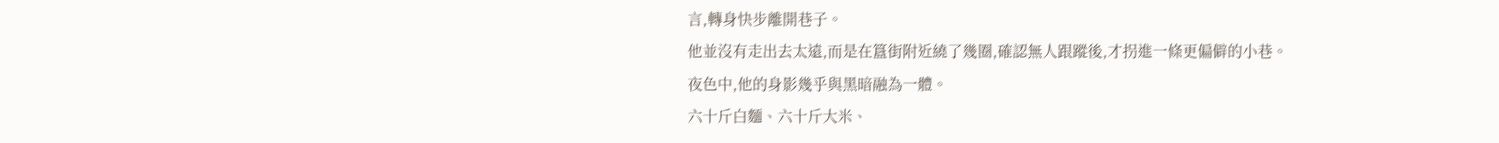言,轉身快步離開巷子。
他並沒有走出去太遠,而是在簋街附近繞了幾圈,確認無人跟蹤後,才拐進一條更偏僻的小巷。
夜色中,他的身影幾乎與黑暗融為一體。
六十斤白麵、六十斤大米、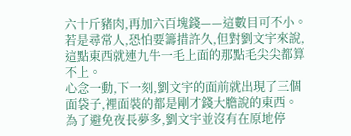六十斤豬肉,再加六百塊錢——這數目可不小。
若是尋常人,恐怕要籌措許久,但對劉文宇來說,這點東西就連九牛一毛上面的那點毛尖尖都算不上。
心念一動,下一刻,劉文宇的面前就出現了三個面袋子,裡面裝的都是剛才錢大膽說的東西。
為了避免夜長夢多,劉文宇並沒有在原地停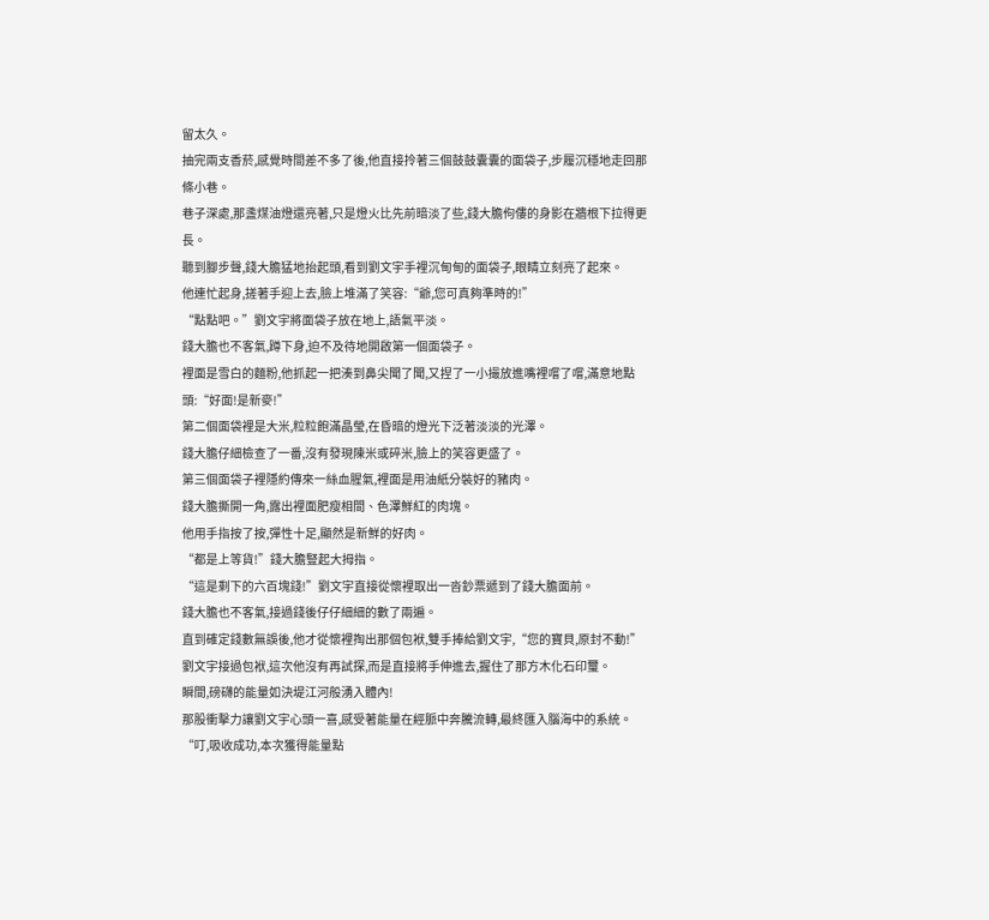留太久。
抽完兩支香菸,感覺時間差不多了後,他直接拎著三個鼓鼓囊囊的面袋子,步履沉穩地走回那條小巷。
巷子深處,那盞煤油燈還亮著,只是燈火比先前暗淡了些,錢大膽佝僂的身影在牆根下拉得更長。
聽到腳步聲,錢大膽猛地抬起頭,看到劉文宇手裡沉甸甸的面袋子,眼睛立刻亮了起來。
他連忙起身,搓著手迎上去,臉上堆滿了笑容:“爺,您可真夠準時的!”
“點點吧。”劉文宇將面袋子放在地上,語氣平淡。
錢大膽也不客氣,蹲下身,迫不及待地開啟第一個面袋子。
裡面是雪白的麵粉,他抓起一把湊到鼻尖聞了聞,又捏了一小撮放進嘴裡嚐了嚐,滿意地點頭:“好面!是新麥!”
第二個面袋裡是大米,粒粒飽滿晶瑩,在昏暗的燈光下泛著淡淡的光澤。
錢大膽仔細檢查了一番,沒有發現陳米或碎米,臉上的笑容更盛了。
第三個面袋子裡隱約傳來一絲血腥氣,裡面是用油紙分裝好的豬肉。
錢大膽撕開一角,露出裡面肥瘦相間、色澤鮮紅的肉塊。
他用手指按了按,彈性十足,顯然是新鮮的好肉。
“都是上等貨!”錢大膽豎起大拇指。
“這是剩下的六百塊錢!”劉文宇直接從懷裡取出一沓鈔票遞到了錢大膽面前。
錢大膽也不客氣,接過錢後仔仔細細的數了兩遍。
直到確定錢數無誤後,他才從懷裡掏出那個包袱,雙手捧給劉文宇,“您的寶貝,原封不動!”
劉文宇接過包袱,這次他沒有再試探,而是直接將手伸進去,握住了那方木化石印璽。
瞬間,磅礴的能量如決堤江河般湧入體內!
那股衝擊力讓劉文宇心頭一喜,感受著能量在經脈中奔騰流轉,最終匯入腦海中的系統。
“叮,吸收成功,本次獲得能量點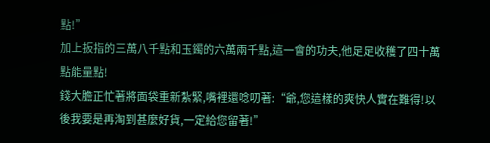點!”
加上扳指的三萬八千點和玉鐲的六萬兩千點,這一會的功夫,他足足收穫了四十萬點能量點!
錢大膽正忙著將面袋重新紮緊,嘴裡還唸叨著:“爺,您這樣的爽快人實在難得!以後我要是再淘到甚麼好貨,一定給您留著!”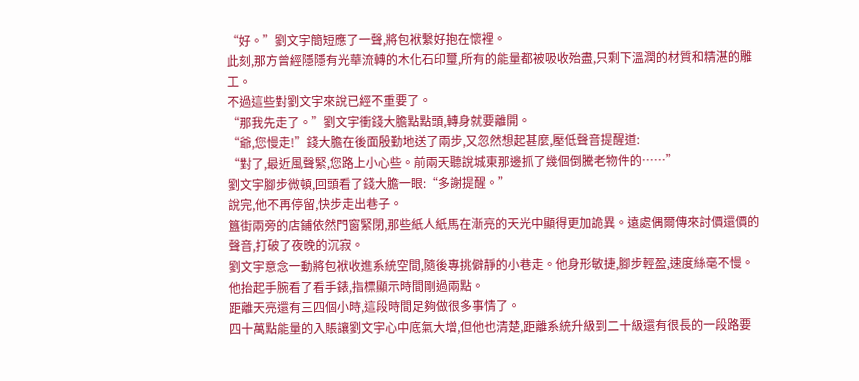“好。”劉文宇簡短應了一聲,將包袱繫好抱在懷裡。
此刻,那方曾經隱隱有光華流轉的木化石印璽,所有的能量都被吸收殆盡,只剩下溫潤的材質和精湛的雕工。
不過這些對劉文宇來說已經不重要了。
“那我先走了。”劉文宇衝錢大膽點點頭,轉身就要離開。
“爺,您慢走!”錢大膽在後面殷勤地送了兩步,又忽然想起甚麼,壓低聲音提醒道:
“對了,最近風聲緊,您路上小心些。前兩天聽說城東那邊抓了幾個倒騰老物件的……”
劉文宇腳步微頓,回頭看了錢大膽一眼:“多謝提醒。”
說完,他不再停留,快步走出巷子。
簋街兩旁的店鋪依然門窗緊閉,那些紙人紙馬在漸亮的天光中顯得更加詭異。遠處偶爾傳來討價還價的聲音,打破了夜晚的沉寂。
劉文宇意念一動將包袱收進系統空間,隨後專挑僻靜的小巷走。他身形敏捷,腳步輕盈,速度絲毫不慢。
他抬起手腕看了看手錶,指標顯示時間剛過兩點。
距離天亮還有三四個小時,這段時間足夠做很多事情了。
四十萬點能量的入賬讓劉文宇心中底氣大增,但他也清楚,距離系統升級到二十級還有很長的一段路要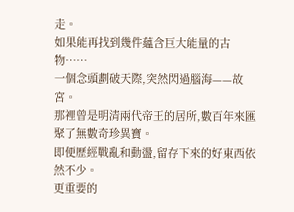走。
如果能再找到幾件蘊含巨大能量的古物……
一個念頭劃破天際,突然閃過腦海——故宮。
那裡曾是明清兩代帝王的居所,數百年來匯聚了無數奇珍異寶。
即便歷經戰亂和動盪,留存下來的好東西依然不少。
更重要的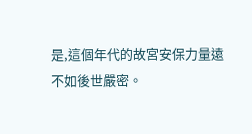是,這個年代的故宮安保力量遠不如後世嚴密。